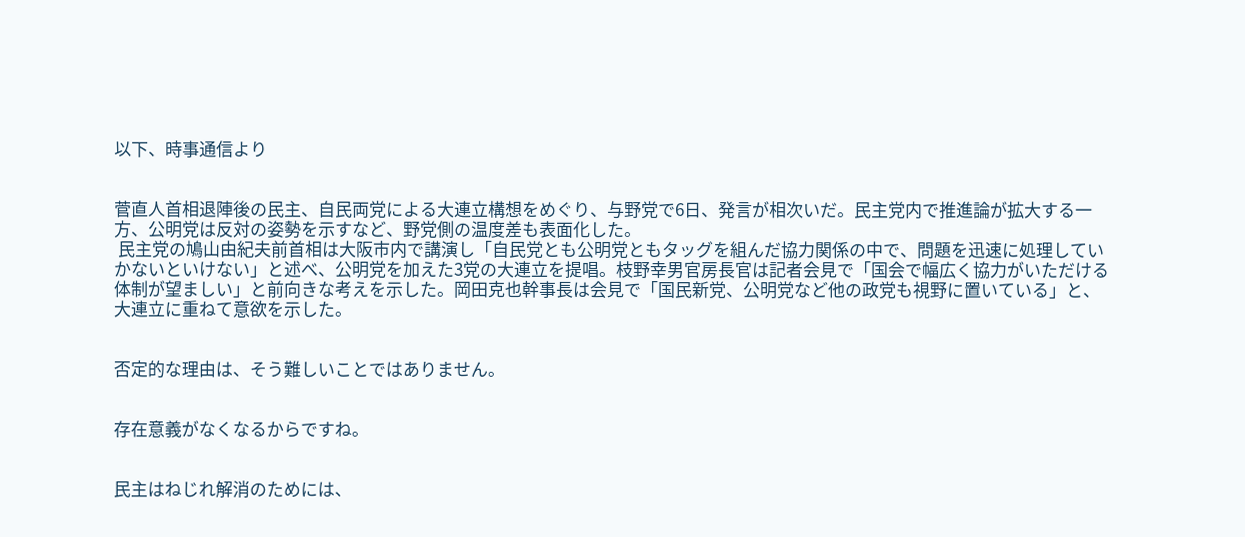以下、時事通信より


菅直人首相退陣後の民主、自民両党による大連立構想をめぐり、与野党で6日、発言が相次いだ。民主党内で推進論が拡大する一方、公明党は反対の姿勢を示すなど、野党側の温度差も表面化した。
 民主党の鳩山由紀夫前首相は大阪市内で講演し「自民党とも公明党ともタッグを組んだ協力関係の中で、問題を迅速に処理していかないといけない」と述べ、公明党を加えた3党の大連立を提唱。枝野幸男官房長官は記者会見で「国会で幅広く協力がいただける体制が望ましい」と前向きな考えを示した。岡田克也幹事長は会見で「国民新党、公明党など他の政党も視野に置いている」と、大連立に重ねて意欲を示した。


否定的な理由は、そう難しいことではありません。


存在意義がなくなるからですね。


民主はねじれ解消のためには、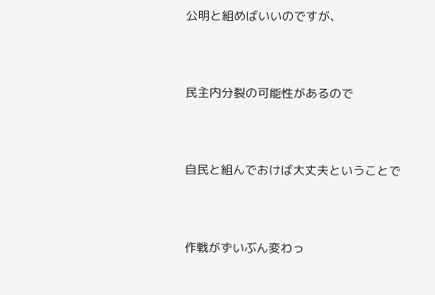公明と組めばいいのですが、


民主内分裂の可能性があるので


自民と組んでおけば大丈夫ということで


作戦がずいぶん変わっ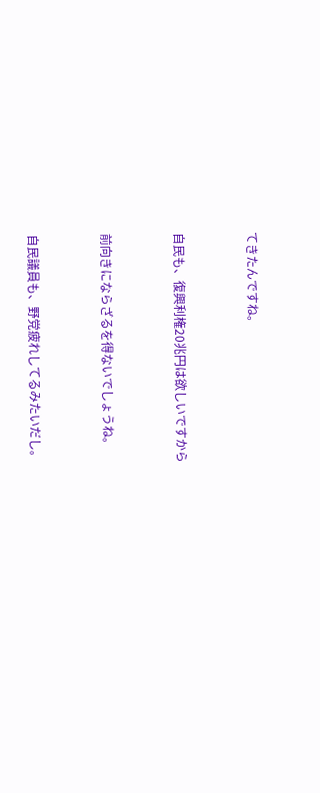てきたんですね。


自民も、復興利権20兆円は欲しいですから


前向きにならざるを得ないでしょうね。


自民議員も、野党疲れしてるみたいだし。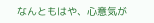なんともはや、心意気が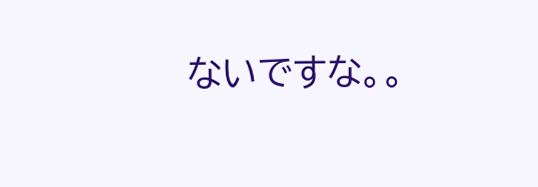ないですな。。